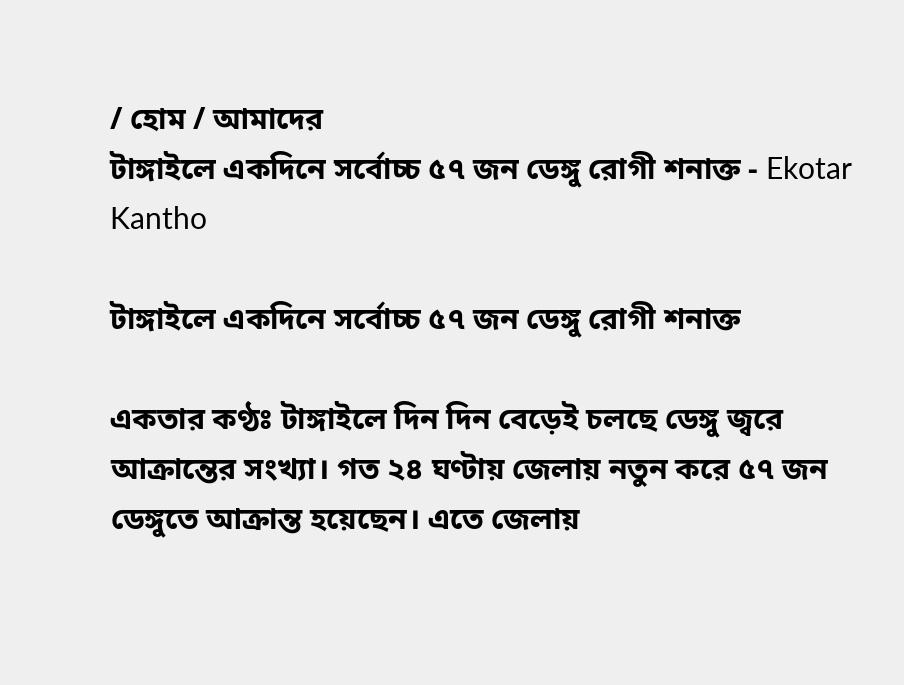/ হোম / আমাদের
টাঙ্গাইলে একদিনে সর্বোচ্চ ৫৭ জন ডেঙ্গু রোগী শনাক্ত - Ekotar Kantho

টাঙ্গাইলে একদিনে সর্বোচ্চ ৫৭ জন ডেঙ্গু রোগী শনাক্ত

একতার কণ্ঠঃ টাঙ্গাইলে দিন দিন বেড়েই চলছে ডেঙ্গু জ্বরে আক্রান্তের সংখ্যা। গত ২৪ ঘণ্টায় জেলায় নতুন করে ৫৭ জন ডেঙ্গুতে আক্রান্ত হয়েছেন। এতে জেলায়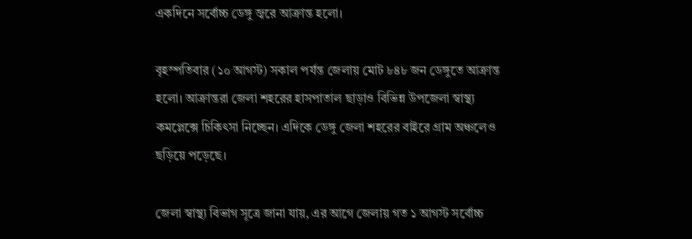একদিনে সর্বোচ্চ ডেঙ্গু জ্বরে আক্রান্ত হলো।

বৃহস্পতিবার (১০ আগস্ট) সকাল পর্যন্ত জেলায় মোট ৮৪৮ জন ডেঙ্গুতে আক্রান্ত হলো। আক্রান্তরা জেলা শহরের হাসপাতাল ছাড়াও বিভিন্ন উপজেলা স্বাস্থ্য কমপ্লেক্সে চিকিৎসা নিচ্ছেন। এদিকে ডেঙ্গু জেলা শহরের বাইরে গ্রাম অঞ্চলেও ছড়িয়ে পড়েছে।

জেলা স্বাস্থ্য বিভাগ সূত্রে জানা যায়, এর আগে জেলায় গত ১ আগস্ট সর্বোচ্চ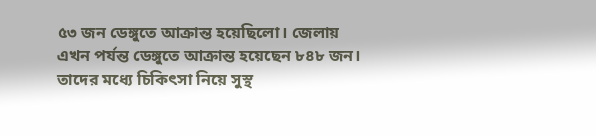৫৩ জন ডেঙ্গুতে আক্রান্ত হয়েছিলো। জেলায় এখন পর্যন্ত ডেঙ্গুতে আক্রান্ত হয়েছেন ৮৪৮ জন। তাদের মধ্যে চিকিৎসা নিয়ে সুস্থ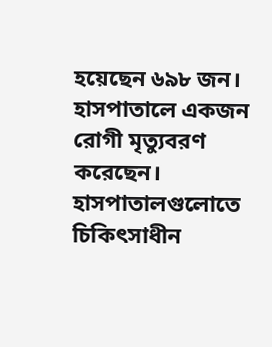হয়েছেন ৬৯৮ জন। হাসপাতালে একজন রোগী মৃত্যুবরণ করেছেন। হাসপাতালগুলোতে চিকিৎসাধীন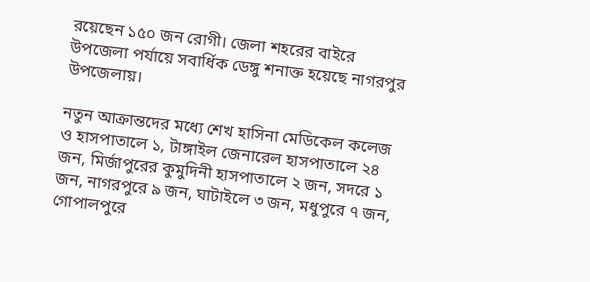রয়েছেন ১৫০ জন রোগী। জেলা শহরের বাইরে উপজেলা পর্যায়ে সবার্ধিক ডেঙ্গু শনাক্ত হয়েছে নাগরপুর উপজেলায়।

নতুন আক্রান্তদের মধ্যে শেখ হাসিনা মেডিকেল কলেজ ও হাসপাতালে ১, টাঙ্গাইল জেনারেল হাসপাতালে ২৪ জন, মির্জাপুরের কুমুদিনী হাসপাতালে ২ জন, সদরে ১ জন, নাগরপুরে ৯ জন, ঘাটাইলে ৩ জন, মধুপুরে ৭ জন, গোপালপুরে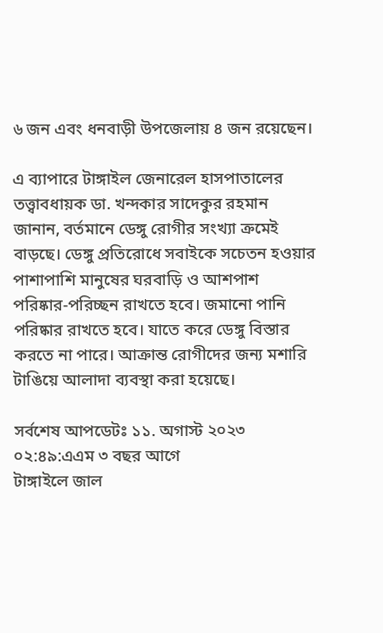৬ জন এবং ধনবাড়ী উপজেলায় ৪ জন রয়েছেন।

এ ব্যাপারে টাঙ্গাইল জেনারেল হাসপাতালের তত্ত্বাবধায়ক ডা. খন্দকার সাদেকুর রহমান জানান, বর্তমানে ডেঙ্গু রোগীর সংখ্যা ক্রমেই বাড়ছে। ডেঙ্গু প্রতিরোধে সবাইকে সচেতন হওয়ার পাশাপাশি মানুষের ঘরবাড়ি ও আশপাশ পরিষ্কার-পরিচ্ছন রাখতে হবে। জমানো পানি পরিষ্কার রাখতে হবে। যাতে করে ডেঙ্গু বিস্তার করতে না পারে। আক্রান্ত রোগীদের জন্য মশারি টাঙিয়ে আলাদা ব্যবস্থা করা হয়েছে।

সর্বশেষ আপডেটঃ ১১. অগাস্ট ২০২৩ ০২:৪৯:এএম ৩ বছর আগে
টাঙ্গাইলে জাল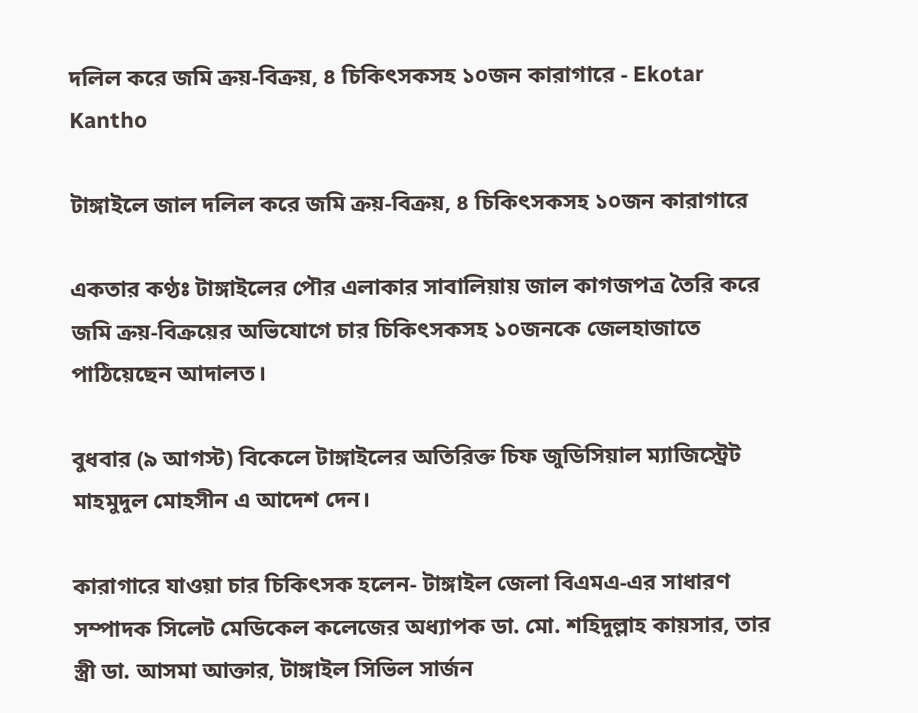দলিল করে জমি ক্রয়-বিক্রয়, ৪ চিকিৎসকসহ ১০জন কারাগারে - Ekotar Kantho

টাঙ্গাইলে জাল দলিল করে জমি ক্রয়-বিক্রয়, ৪ চিকিৎসকসহ ১০জন কারাগারে

একতার কণ্ঠঃ টাঙ্গাইলের পৌর এলাকার সাবালিয়ায় জাল কাগজপত্র তৈরি করে জমি ক্রয়-বিক্রয়ের অভিযোগে চার চিকিৎসকসহ ১০জনকে জেলহাজাতে পাঠিয়েছেন আদালত।

বুধবার (৯ আগস্ট) বিকেলে টাঙ্গাইলের অতিরিক্ত চিফ জুডিসিয়াল ম্যাজিস্ট্রেট মাহমুদুল মোহসীন এ আদেশ দেন।

কারাগারে যাওয়া চার চিকিৎসক হলেন- টাঙ্গাইল জেলা বিএমএ-এর সাধারণ সম্পাদক সিলেট মেডিকেল কলেজের অধ্যাপক ডা. মো. শহিদুল্লাহ কায়সার, তার স্ত্রী ডা. আসমা আক্তার, টাঙ্গাইল সিভিল সার্জন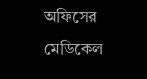অফিসের মেডিকেল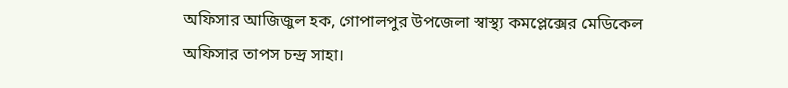অফিসার আজিজুল হক, গোপালপুর উপজেলা স্বাস্থ্য কমপ্লেক্সের মেডিকেল অফিসার তাপস চন্দ্র সাহা।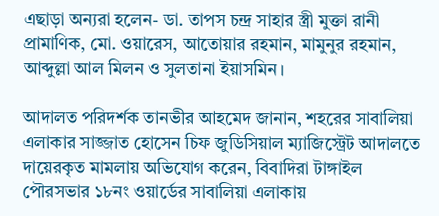এছাড়া অন্যরা হলেন- ডা. তাপস চন্দ্র সাহার স্ত্রী মুক্তা রানী প্রামাণিক, মো. ওয়ারেস, আতোয়ার রহমান, মামুনুর রহমান, আব্দুল্লা আল মিলন ও সুলতানা ইয়াসমিন।

আদালত পরিদর্শক তানভীর আহমেদ জানান, শহরের সাবালিয়া এলাকার সাজ্জাত হোসেন চিফ জুডিসিয়াল ম্যাজিস্ট্রেট আদালতে দায়েরকৃত মামলায় অভিযোগ করেন, বিবাদিরা টাঙ্গাইল পৌরসভার ১৮নং ওয়ার্ডের সাবালিয়া এলাকায়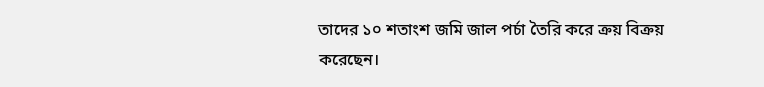তাদের ১০ শতাংশ জমি জাল পর্চা তৈরি করে ক্রয় বিক্রয় করেছেন।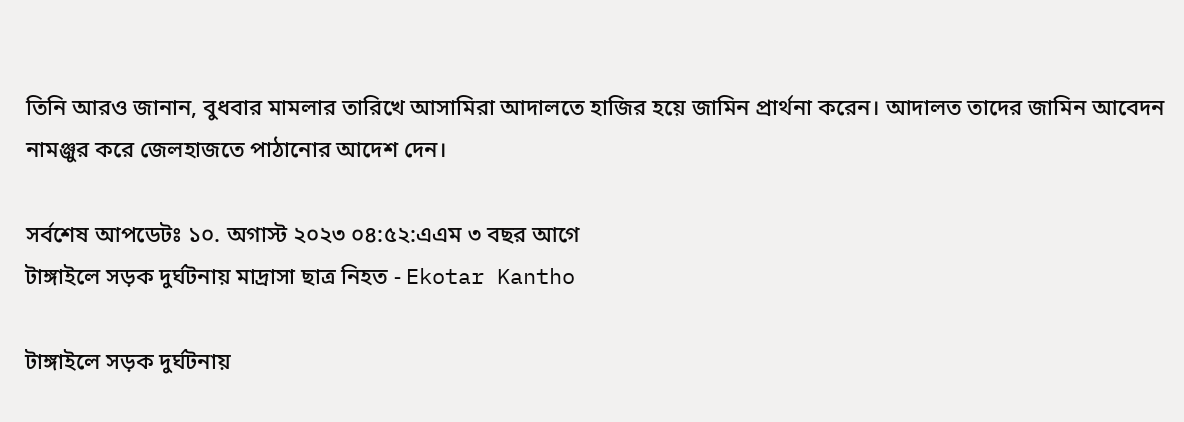তিনি আরও জানান, বুধবার মামলার তারিখে আসামিরা আদালতে হাজির হয়ে জামিন প্রার্থনা করেন। আদালত তাদের জামিন আবেদন নামঞ্জুর করে জেলহাজতে পাঠানোর আদেশ দেন।

সর্বশেষ আপডেটঃ ১০. অগাস্ট ২০২৩ ০৪:৫২:এএম ৩ বছর আগে
টাঙ্গাইলে সড়ক দুর্ঘটনায় মাদ্রাসা ছাত্র নিহত - Ekotar Kantho

টাঙ্গাইলে সড়ক দুর্ঘটনায়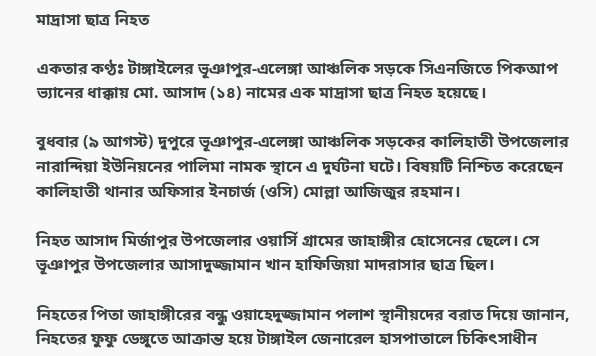মাদ্রাসা ছাত্র নিহত

একতার কণ্ঠঃ টাঙ্গাইলের ভূঞাপুর-এলেঙ্গা আঞ্চলিক সড়কে সিএনজিতে পিকআপ ভ্যানের ধাক্কায় মো. আসাদ (১৪) নামের এক মাদ্রাসা ছাত্র নিহত হয়েছে।

বুধবার (৯ আগস্ট) দুপুরে ভূঞাপুর-এলেঙ্গা আঞ্চলিক সড়কের কালিহাতী উপজেলার নারান্দিয়া ইউনিয়নের পালিমা নামক স্থানে এ দুর্ঘটনা ঘটে। বিষয়টি নিশ্চিত করেছেন কালিহাতী থানার অফিসার ইনচার্জ (ওসি) মোল্লা আজিজুর রহমান।

নিহত আসাদ মির্জাপুর উপজেলার ওয়ার্সি গ্রামের জাহাঙ্গীর হোসেনের ছেলে। সে ভূঞাপুর উপজেলার আসাদুজ্জামান খান হাফিজিয়া মাদরাসার ছাত্র ছিল।

নিহতের পিতা জাহাঙ্গীরের বন্ধু ওয়াহেদুজ্জামান পলাশ স্থানীয়দের বরাত দিয়ে জানান, নিহতের ফুফু ডেঙ্গুতে আক্রান্ত হয়ে টাঙ্গাইল জেনারেল হাসপাতালে চিকিৎসাধীন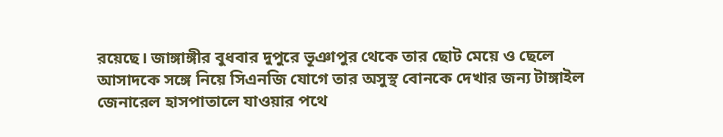রয়েছে। জাঙ্গাঙ্গীর বুধবার দুপুরে ভূঞাপুর থেকে তার ছোট মেয়ে ও ছেলে আসাদকে সঙ্গে নিয়ে সিএনজি যোগে তার অসুস্থ বোনকে দেখার জন্য টাঙ্গাইল জেনারেল হাসপাতালে যাওয়ার পথে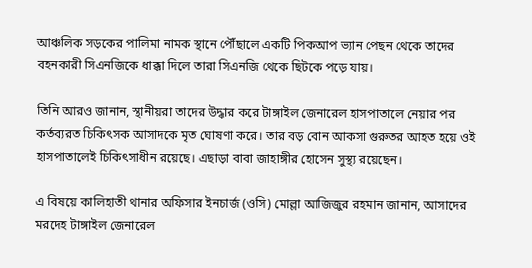আঞ্চলিক সড়কের পালিমা নামক স্থানে পৌঁছালে একটি পিকআপ ভ্যান পেছন থেকে তাদের বহনকারী সিএনজিকে ধাক্কা দিলে তারা সিএনজি থেকে ছিটকে পড়ে যায়।

তিনি আরও জানান, স্থানীয়রা তাদের উদ্ধার করে টাঙ্গাইল জেনারেল হাসপাতালে নেয়ার পর কর্তব্যরত চিকিৎসক আসাদকে মৃত ঘোষণা করে। তার বড় বোন আকসা গুরুতর আহত হয়ে ওই হাসপাতালেই চিকিৎসাধীন রয়েছে। এছাড়া বাবা জাহাঙ্গীর হোসেন সুস্থ্য রয়েছেন।

এ বিষয়ে কালিহাতী থানার অফিসার ইনচার্জ (ওসি) মোল্লা আজিজুর রহমান জানান, আসাদের মরদেহ টাঙ্গাইল জেনারেল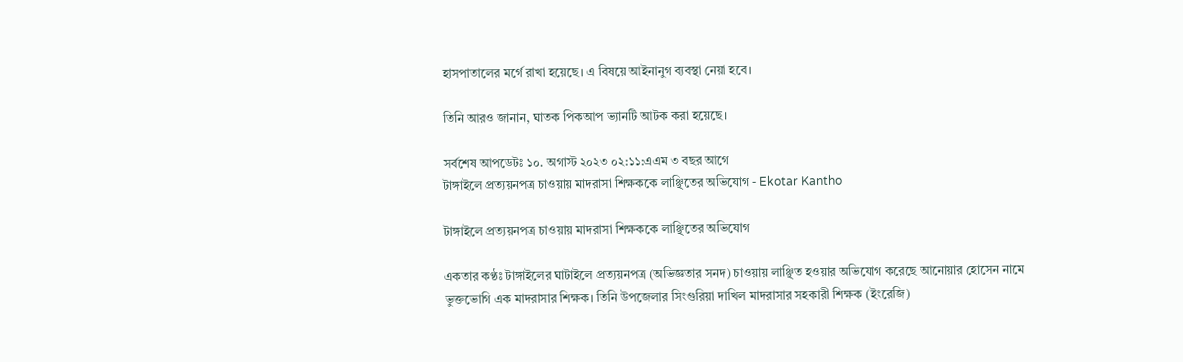হাসপাতালের মর্গে রাখা হয়েছে। এ বিষয়ে আইনানুগ ব্যবস্থা নেয়া হবে।

তিনি আরও জানান, ঘাতক পিকআপ ভ্যানটি আটক করা হয়েছে।

সর্বশেষ আপডেটঃ ১০. অগাস্ট ২০২৩ ০২:১১:এএম ৩ বছর আগে
টাঙ্গাইলে প্রত্যয়নপত্র চাওয়ায় মাদরাসা শিক্ষককে লাঞ্ছিতের অভিযোগ - Ekotar Kantho

টাঙ্গাইলে প্রত্যয়নপত্র চাওয়ায় মাদরাসা শিক্ষককে লাঞ্ছিতের অভিযোগ

একতার কণ্ঠঃ টাঙ্গাইলের ঘাটাইলে প্রত্যয়নপত্র (অভিজ্ঞতার সনদ) চাওয়ায় লাঞ্ছিত হওয়ার অভিযোগ করেছে আনোয়ার হোসেন নামে ভুক্তভোগি এক মাদরাসার শিক্ষক। তিনি উপজেলার সিংগুরিয়া দাখিল মাদরাসার সহকারী শিক্ষক (ইংরেজি)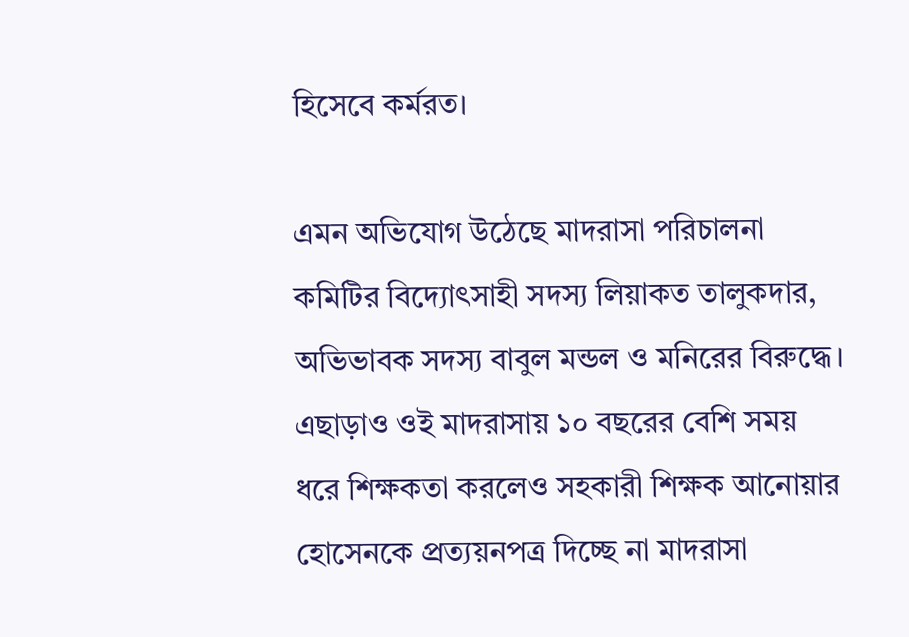হিসেবে কর্মরত।

এমন অভিযোগ উঠেছে মাদরাসা পরিচালনা কমিটির বিদ্যোৎসাহী সদস্য লিয়াকত তালুকদার, অভিভাবক সদস্য বাবুল মন্ডল ও মনিরের বিরুদ্ধে। এছাড়াও ওই মাদরাসায় ১০ বছরের বেশি সময় ধরে শিক্ষকতা করলেও সহকারী শিক্ষক আনোয়ার হোসেনকে প্রত্যয়নপত্র দিচ্ছে না মাদরাসা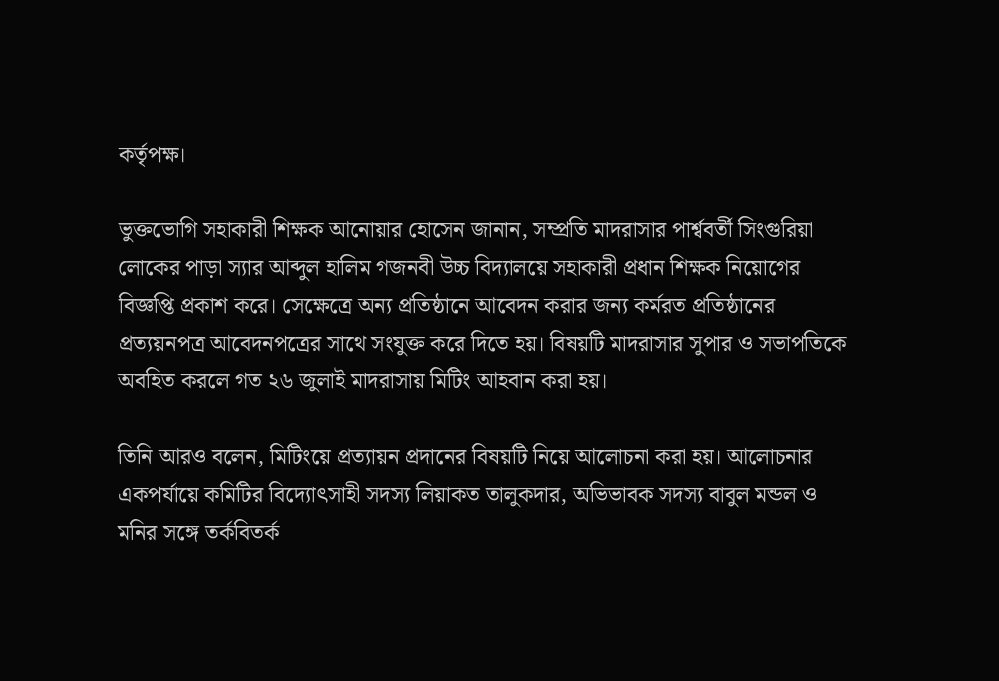কর্তৃপক্ষ।

ভুক্তভোগি সহাকারী শিক্ষক আনোয়ার হোসেন জানান, সম্প্রতি মাদরাসার পার্শ্ববর্তী সিংগুরিয়া লোকের পাড়া স্যার আব্দুল হালিম গজনবী উচ্চ বিদ্যালয়ে সহাকারী প্রধান শিক্ষক নিয়োগের বিজ্ঞপ্তি প্রকাশ করে। সেক্ষেত্রে অন্য প্রতিষ্ঠানে আবেদন করার জন্য কর্মরত প্রতিষ্ঠানের প্রত্যয়নপত্র আবেদনপত্রের সাথে সংযুক্ত করে দিতে হয়। বিষয়টি মাদরাসার সুপার ও সভাপতিকে অবহিত করলে গত ২৬ জুলাই মাদরাসায় মিটিং আহবান করা হয়।

তিনি আরও বলেন, মিটিংয়ে প্রত্যায়ন প্রদানের বিষয়টি নিয়ে আলোচনা করা হয়। আলোচনার একপর্যায়ে কমিটির বিদ্যোৎসাহী সদস্য লিয়াকত তালুকদার, অভিভাবক সদস্য বাবুল মন্ডল ও মনির সঙ্গে তর্কবিতর্ক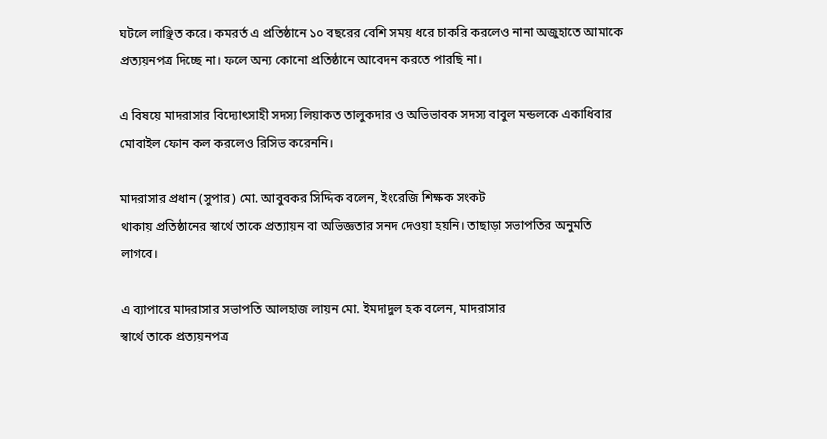ঘটলে লাঞ্ছিত করে। কমরর্ত এ প্রতিষ্ঠানে ১০ বছরের বেশি সময় ধরে চাকরি করলেও নানা অজুহাতে আমাকে প্রত্যয়নপত্র দিচ্ছে না। ফলে অন্য কোনো প্রতিষ্ঠানে আবেদন করতে পারছি না।

এ বিষয়ে মাদরাসার বিদ্যোৎসাহী সদস্য লিয়াকত তালুকদার ও অভিভাবক সদস্য বাবুল মন্ডলকে একাধিবার মোবাইল ফোন কল করলেও রিসিভ করেননি।

মাদরাসার প্রধান (সুপার) মো. আবুবকর সিদ্দিক বলেন, ইংরেজি শিক্ষক সংকট
থাকায় প্রতিষ্ঠানের স্বার্থে তাকে প্রত্যায়ন বা অভিজ্ঞতার সনদ দেওয়া হয়নি। তাছাড়া সভাপতির অনুমতি লাগবে।

এ ব্যাপারে মাদরাসার সভাপতি আলহাজ লায়ন মো. ইমদাদুল হক বলেন, মাদরাসার
স্বার্থে তাকে প্রত্যয়নপত্র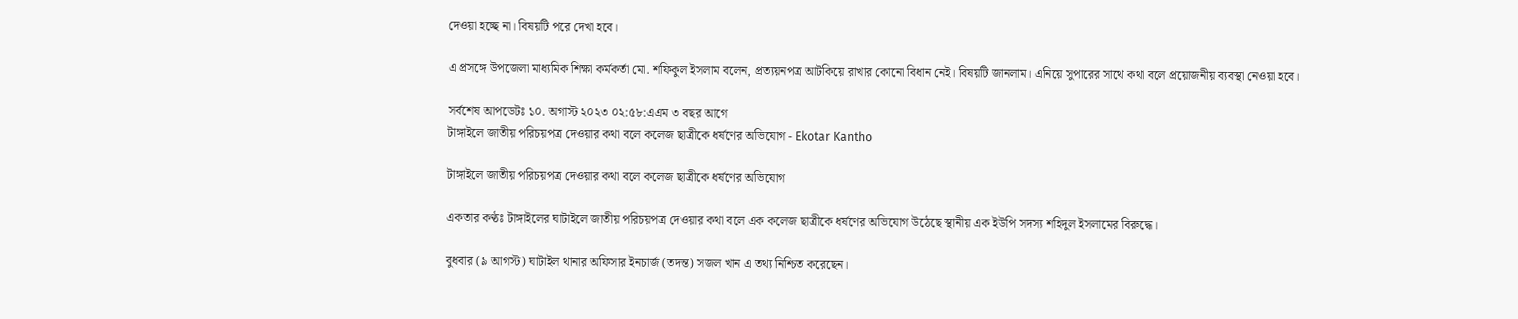দেওয়া হচ্ছে না। বিষয়টি পরে দেখা হবে।

এ প্রসঙ্গে উপজেলা মাধ্যমিক শিক্ষা কর্মকর্তা মো. শফিকুল ইসলাম বলেন, প্রত্যয়নপত্র আটকিয়ে রাখার কোনো বিধান নেই। বিষয়টি জানলাম। এনিয়ে সুপারের সাথে কথা বলে প্রয়োজনীয় ব্যবস্থা নেওয়া হবে।

সর্বশেষ আপডেটঃ ১০. অগাস্ট ২০২৩ ০২:৫৮:এএম ৩ বছর আগে
টাঙ্গাইলে জাতীয় পরিচয়পত্র দেওয়ার কথা বলে কলেজ ছাত্রীকে ধর্ষণের অভিযোগ - Ekotar Kantho

টাঙ্গাইলে জাতীয় পরিচয়পত্র দেওয়ার কথা বলে কলেজ ছাত্রীকে ধর্ষণের অভিযোগ

একতার কণ্ঠঃ টাঙ্গাইলের ঘাটাইলে জাতীয় পরিচয়পত্র দেওয়ার কথা বলে এক কলেজ ছাত্রীকে ধর্ষণের অভিযোগ উঠেছে স্থানীয় এক ইউপি সদস্য শহিদুল ইসলামের বিরুদ্ধে।

বুধবার (৯ আগস্ট) ঘাটাইল থানার অফিসার ইনচার্জ (তদন্ত) সজল খান এ তথ্য নিশ্চিত করেছেন।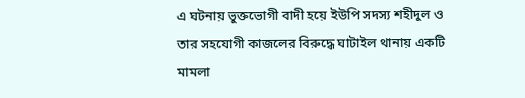এ ঘটনায় ভুক্তভোগী বাদী হয়ে ইউপি সদস্য শহীদুল ও তার সহযোগী কাজলের বিরুদ্ধে ঘাটাইল থানায় একটি মামলা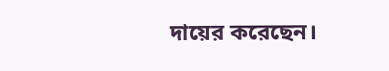দায়ের করেছেন।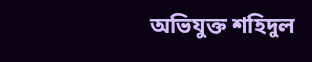অভিযুক্ত শহিদুল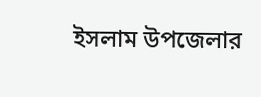ইসলাম উপজেলার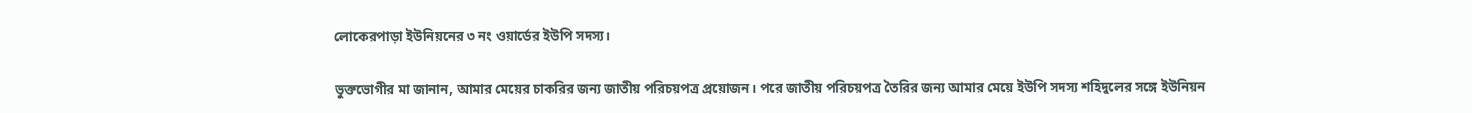লোকেরপাড়া ইউনিয়নের ৩ নং ওয়ার্ডের ইউপি সদস্য।

ভুক্তভোগীর মা জানান, আমার মেয়ের চাকরির জন্য জাতীয় পরিচয়পত্র প্রয়োজন। পরে জাতীয় পরিচয়পত্র তৈরির জন্য আমার মেয়ে ইউপি সদস্য শহিদুলের সঙ্গে ইউনিয়ন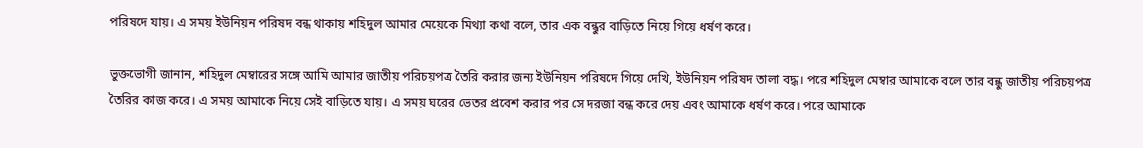পরিষদে যায়। এ সময় ইউনিয়ন পরিষদ বন্ধ থাকায় শহিদুল আমার মেয়েকে মিথ্যা কথা বলে, তার এক বন্ধুর বাড়িতে নিয়ে গিয়ে ধর্ষণ করে।

ভুক্তভোগী জানান, শহিদুল মেম্বারের সঙ্গে আমি আমার জাতীয় পরিচয়পত্র তৈরি করার জন্য ইউনিয়ন পরিষদে গিয়ে দেখি, ইউনিয়ন পরিষদ তালা বদ্ধ। পরে শহিদুল মেম্বার আমাকে বলে তার বন্ধু জাতীয় পরিচয়পত্র তৈরির কাজ করে। এ সময় আমাকে নিয়ে সেই বাড়িতে যায়। এ সময় ঘরের ভেতর প্রবেশ করার পর সে দরজা বন্ধ করে দেয় এবং আমাকে ধর্ষণ করে। পরে আমাকে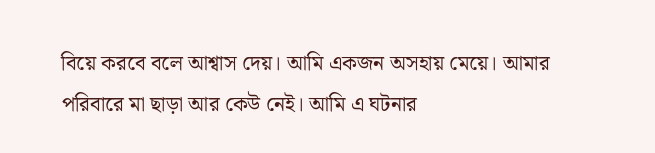বিয়ে করবে বলে আশ্বাস দেয়। আমি একজন অসহায় মেয়ে। আমার পরিবারে মা ছাড়া আর কেউ নেই। আমি এ ঘটনার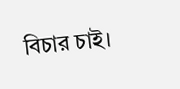বিচার চাই।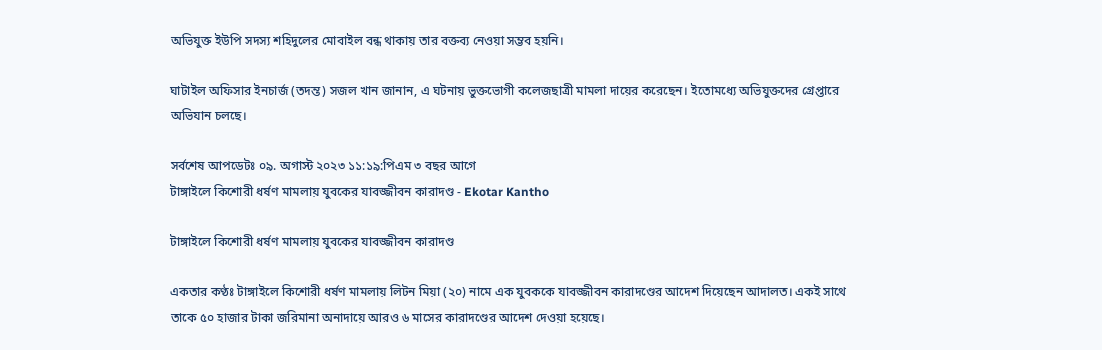অভিযুক্ত ইউপি সদস্য শহিদুলের মোবাইল বন্ধ থাকায় তার বক্তব্য নেওয়া সম্ভব হয়নি।

ঘাটাইল অফিসার ইনচার্জ (তদন্ত) সজল খান জানান, এ ঘটনায় ভুক্তভোগী কলেজছাত্রী মামলা দায়ের করেছেন। ইতোমধ্যে অভিযুক্তদের গ্রেপ্তারে অভিযান চলছে।

সর্বশেষ আপডেটঃ ০৯. অগাস্ট ২০২৩ ১১:১৯:পিএম ৩ বছর আগে
টাঙ্গাইলে কিশোরী ধর্ষণ মামলায় যুবকের যাবজ্জীবন কারাদণ্ড - Ekotar Kantho

টাঙ্গাইলে কিশোরী ধর্ষণ মামলায় যুবকের যাবজ্জীবন কারাদণ্ড

একতার কণ্ঠঃ টাঙ্গাইলে কিশোরী ধর্ষণ মামলায় লিটন মিয়া (২০) নামে এক যুবককে যাবজ্জীবন কারাদণ্ডের আদেশ দিয়েছেন আদালত। একই সাথে তাকে ৫০ হাজার টাকা জরিমানা অনাদায়ে আরও ৬ মাসের কারাদণ্ডের আদেশ দেওয়া হয়েছে।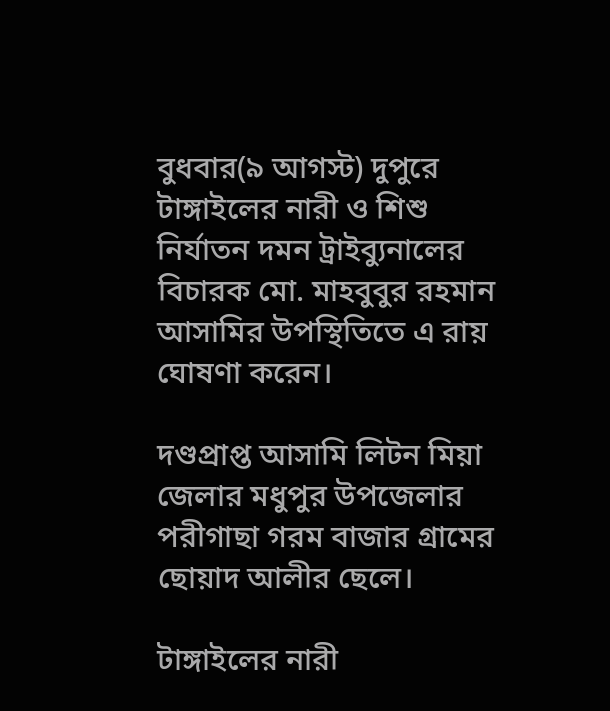বুধবার(৯ আগস্ট) দুপুরে টাঙ্গাইলের নারী ও শিশু নির্যাতন দমন ট্রাইব্যুনালের বিচারক মো. মাহবুবুর রহমান আসামির উপস্থিতিতে এ রায় ঘোষণা করেন।

দণ্ডপ্রাপ্ত আসামি লিটন মিয়া জেলার মধুপুর উপজেলার পরীগাছা গরম বাজার গ্রামের ছোয়াদ আলীর ছেলে।

টাঙ্গাইলের নারী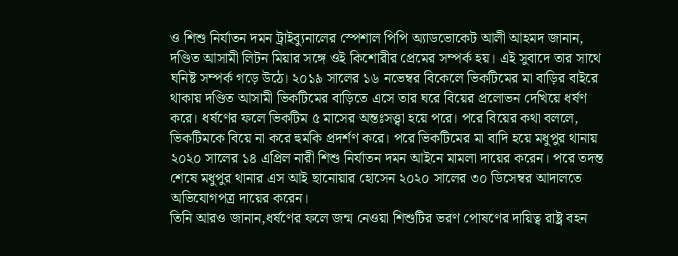ও শিশু নির্যাতন দমন ট্রাইব্যুনালের স্পেশাল পিপি অ্যাডভোকেট আলী আহমদ জানান, দণ্ডিত আসামী লিটন মিয়ার সঙ্গে ওই কিশোরীর প্রেমের সম্পর্ক হয়। এই সুবাদে তার সাথে ঘনিষ্ট সম্পর্ক গড়ে উঠে। ২০১৯ সালের ১৬ নভেম্বর বিকেলে ভিকটিমের মা বাড়ির বাইরে থাকায় দণ্ডিত আসামী ভিকটিমের বাড়িতে এসে তার ঘরে বিয়ের প্রলোভন দেখিয়ে ধর্ষণ করে। ধর্ষণের ফলে ভিকটিম ৫ মাসের অন্তঃসত্ত্বা হয়ে পরে। পরে বিয়ের কথা বললে, ভিকটিমকে বিয়ে না করে হুমকি প্রদর্শণ করে। পরে ভিকটিমের মা বাদি হয়ে মধুপুর থানায় ২০২০ সালের ১৪ এপ্রিল নারী শিশু নির্যাতন দমন আইনে মামলা দায়ের করেন। পরে তদন্ত শেষে মধুপুর থানার এস আই ছানোয়ার হোসেন ২০২০ সালের ৩০ ডিসেম্বর আদালতে অভিযোগপত্র দায়ের করেন।
তিনি আরও জানান,ধর্ষণের ফলে জন্ম নেওয়া শিশুটির ভরণ পোষণের দায়িত্ব রাষ্ট্র বহন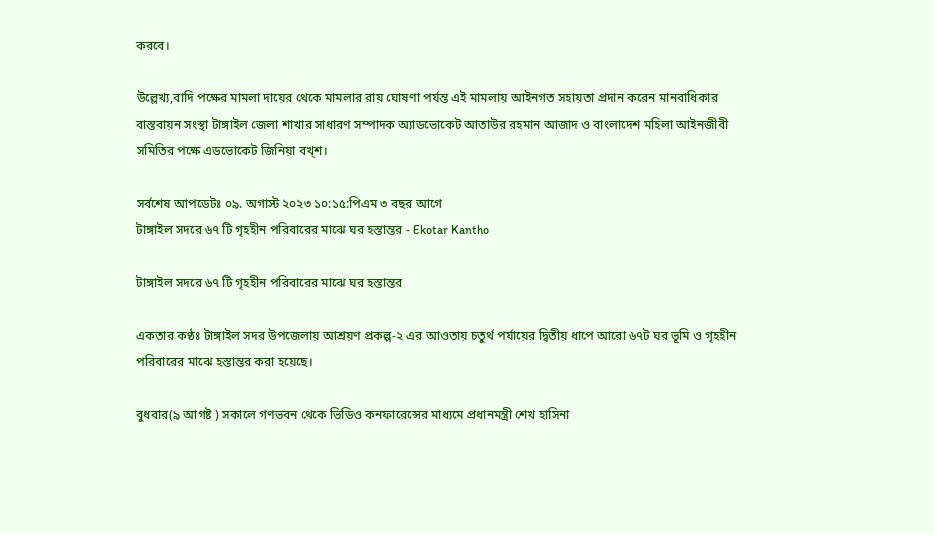করবে।

উল্লেখ্য,বাদি পক্ষের মামলা দায়ের থেকে মামলার রায় ঘোষণা পর্যন্ত এই মামলায় আইনগত সহায়তা প্রদান করেন মানবাধিকার বাস্তবায়ন সংস্থা টাঙ্গাইল জেলা শাখার সাধারণ সম্পাদক অ্যাডভোকেট আতাউর রহমান আজাদ ও বাংলাদেশ মহিলা আইনজীবী সমিতির পক্ষে এডভোকেট জিনিয়া বখ্শ।

সর্বশেষ আপডেটঃ ০৯. অগাস্ট ২০২৩ ১০:১৫:পিএম ৩ বছর আগে
টাঙ্গাইল সদরে ৬৭ টি গৃহহীন পরিবারের মাঝে ঘর হস্তান্তর - Ekotar Kantho

টাঙ্গাইল সদরে ৬৭ টি গৃহহীন পরিবারের মাঝে ঘর হস্তান্তর

একতার কণ্ঠঃ টাঙ্গাইল সদর উপজেলায় আশ্রয়ণ প্রকল্প-২ এর আওতায় চতুর্থ পর্যায়ের দ্বিতীয় ধাপে আরো ৬৭ট ঘর ভূমি ও গৃহহীন পরিবারের মাঝে হস্তান্তর করা হয়েছে।

বুধবার(৯ আগষ্ট ) সকালে গণভবন থেকে ভিডিও কনফারেন্সের মাধ্যমে প্রধানমন্ত্রী শেখ হাসিনা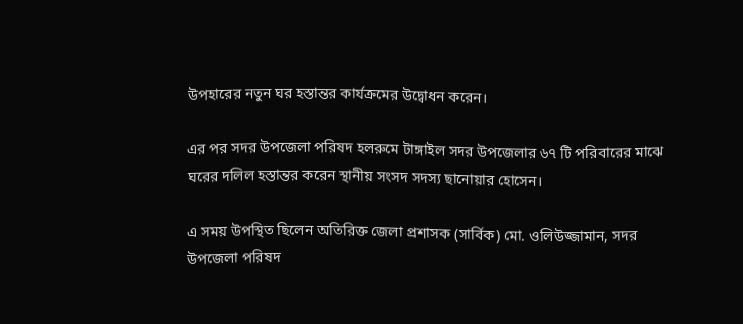উপহারের নতুন ঘর হস্তান্তর কার্যক্রমের উদ্বোধন করেন।

এর পর সদর উপজেলা পরিষদ হলরুমে টাঙ্গাইল সদর উপজেলার ৬৭ টি পরিবারের মাঝে ঘরের দলিল হস্তান্তর করেন স্থানীয় সংসদ সদস্য ছানোয়ার হোসেন।

এ সময় উপস্থিত ছিলেন অতিরিক্ত জেলা প্রশাসক (সার্বিক) মো. ওলিউজ্জামান, সদর উপজেলা পরিষদ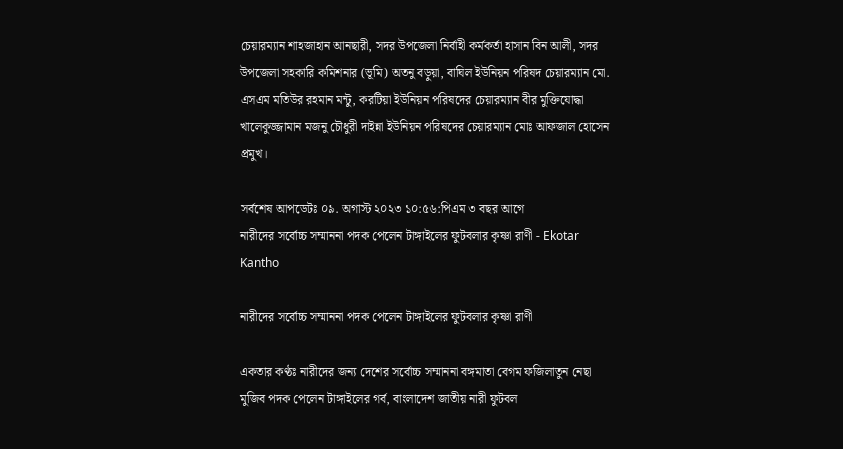চেয়ারম্যান শাহজাহান আনছারী, সদর উপজেলা নির্বাহী কর্মকর্তা হাসান বিন আলী, সদর উপজেলা সহকারি কমিশনার (ভূমি) অতনু বড়ুয়া, বাঘিল ইউনিয়ন পরিষদ চেয়ারম্যান মো. এসএম মতিউর রহমান মন্টু, করটিয়া ইউনিয়ন পরিষদের চেয়ারম্যান বীর মুক্তিযোদ্ধা খালেকুজ্জামান মজনু চৌধুরী দাইন্না ইউনিয়ন পরিষদের চেয়ারম্যান মোঃ আফজাল হোসেন প্রমুখ।

সর্বশেষ আপডেটঃ ০৯. অগাস্ট ২০২৩ ১০:৫৬:পিএম ৩ বছর আগে
নারীদের সর্বোচ্চ সম্মাননা পদক পেলেন টাঙ্গাইলের ফুটবলার কৃষ্ণা রাণী - Ekotar Kantho

নারীদের সর্বোচ্চ সম্মাননা পদক পেলেন টাঙ্গাইলের ফুটবলার কৃষ্ণা রাণী

একতার কণ্ঠঃ নারীদের জন্য দেশের সর্বোচ্চ সম্মাননা বঙ্গমাতা বেগম ফজিলাতুন নেছা মুজিব পদক পেলেন টাঙ্গাইলের গর্ব, বাংলাদেশ জাতীয় নারী ফুটবল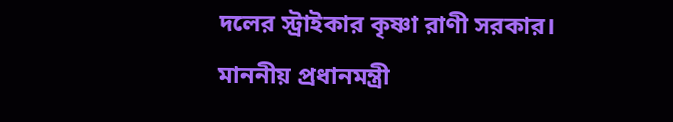দলের স্ট্রাইকার কৃষ্ণা রাণী সরকার। মাননীয় প্রধানমন্ত্রী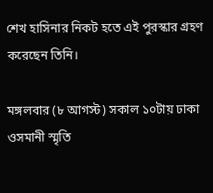শেখ হাসিনার নিকট হতে এই পুরস্কার গ্রহণ করেছেন তিনি।

মঙ্গলবার (৮ আগস্ট) সকাল ১০টায় ঢাকা ওসমানী স্মৃতি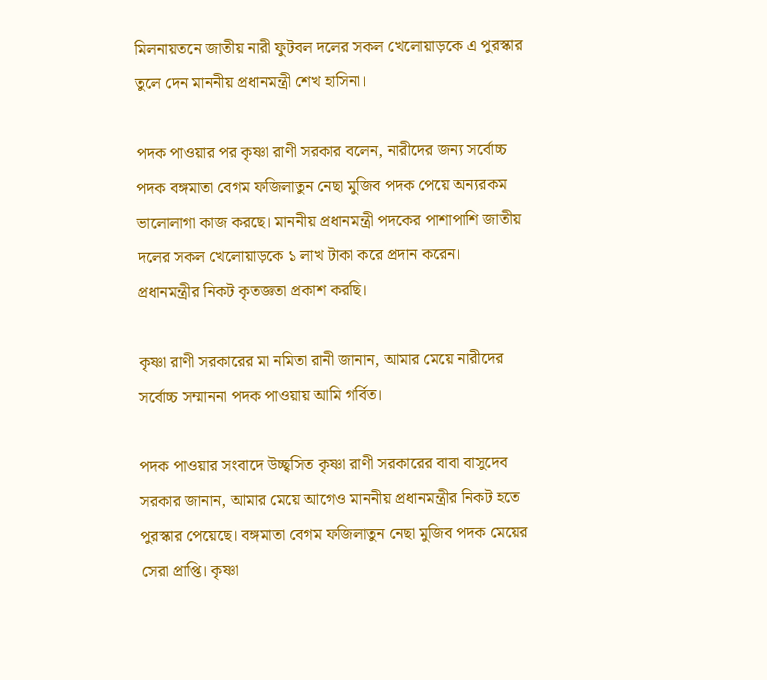মিলনায়তনে জাতীয় নারী ফুটবল দলের সকল খেলোয়াড়কে এ পুরস্কার তুলে দেন মাননীয় প্রধানমন্ত্রী শেখ হাসিনা।

পদক পাওয়ার পর কৃষ্ণা রাণী সরকার বলেন, নারীদের জন্য সর্বোচ্চ পদক বঙ্গমাতা বেগম ফজিলাতুন নেছা মুজিব পদক পেয়ে অন্যরকম ভালোলাগা কাজ করছে। মাননীয় প্রধানমন্ত্রী পদকের পাশাপাশি জাতীয় দলের সকল খেলোয়াড়কে ১ লাখ টাকা করে প্রদান করেন। প্রধানমন্ত্রীর নিকট কৃতজ্ঞতা প্রকাশ করছি।

কৃষ্ণা রাণী সরকারের মা নমিতা রানী জানান, আমার মেয়ে নারীদের সর্বোচ্চ সম্মাননা পদক পাওয়ায় আমি গর্বিত।

পদক পাওয়ার সংবাদে উচ্ছ্বসিত কৃষ্ণা রাণী সরকারের বাবা বাসুদেব সরকার জানান, আমার মেয়ে আগেও মাননীয় প্রধানমন্ত্রীর নিকট হতে পুরস্কার পেয়েছে। বঙ্গমাতা বেগম ফজিলাতুন নেছা মুজিব পদক মেয়ের সেরা প্রাপ্তি। কৃষ্ণা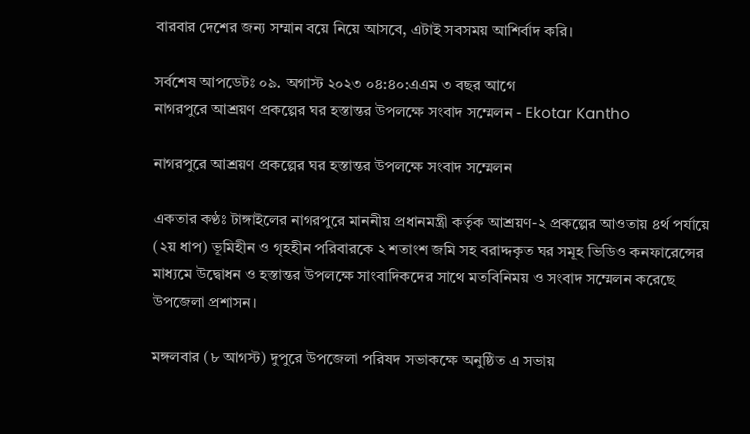বারবার দেশের জন্য সম্মান বয়ে নিয়ে আসবে, এটাই সবসময় আশির্বাদ করি।

সর্বশেষ আপডেটঃ ০৯. অগাস্ট ২০২৩ ০৪:৪০:এএম ৩ বছর আগে
নাগরপুরে আশ্রয়ণ প্রকল্পের ঘর হস্তান্তর উপলক্ষে সংবাদ সম্মেলন - Ekotar Kantho

নাগরপুরে আশ্রয়ণ প্রকল্পের ঘর হস্তান্তর উপলক্ষে সংবাদ সম্মেলন

একতার কণ্ঠঃ টাঙ্গাইলের নাগরপুরে মাননীয় প্রধানমন্ত্রী কর্তৃক আশ্রয়ণ-২ প্রকল্পের আওতায় ৪র্থ পর্যায়ে (২য় ধাপ) ভূমিহীন ও গৃহহীন পরিবারকে ২ শতাংশ জমি সহ বরাদ্দকৃত ঘর সমূহ ভিডিও কনফারেন্সের মাধ্যমে উদ্বোধন ও হস্তান্তর উপলক্ষে সাংবাদিকদের সাথে মতবিনিময় ও সংবাদ সম্মেলন করেছে উপজেলা প্রশাসন।

মঙ্গলবার (৮ আগস্ট) দুপুরে উপজেলা পরিষদ সভাকক্ষে অনুষ্ঠিত এ সভায়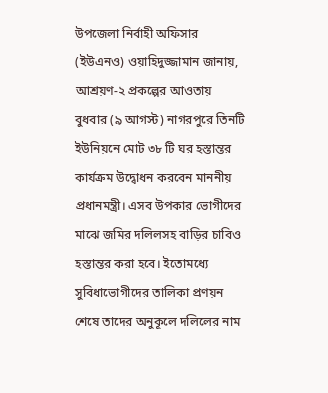উপজেলা নির্বাহী অফিসার (ইউএনও) ওয়াহিদুজ্জামান জানায়, আশ্রয়ণ-২ প্রকল্পের আওতায় বুধবার (৯ আগস্ট) নাগরপুরে তিনটি ইউনিয়নে মোট ৩৮ টি ঘর হস্তান্তর কার্যক্রম উদ্বোধন করবেন মাননীয় প্রধানমন্ত্রী। এসব উপকার ভোগীদের মাঝে জমির দলিলসহ বাড়ির চাবিও হস্তান্তর করা হবে। ইতোমধ্যে সুবিধাভোগীদের তালিকা প্রণয়ন শেষে তাদের অনুকূলে দলিলের নাম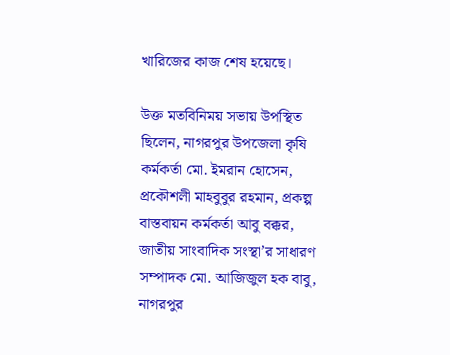খারিজের কাজ শেষ হয়েছে।

উক্ত মতবিনিময় সভায় উপস্থিত ছিলেন, নাগরপুর উপজেলা কৃষি কর্মকর্তা মো. ইমরান হোসেন, প্রকৌশলী মাহবুবুর রহমান, প্রকল্প বাস্তবায়ন কর্মকর্তা আবু বক্কর, জাতীয় সাংবাদিক সংস্থা’র সাধারণ সম্পাদক মো. আজিজুল হক বাবু, নাগরপুর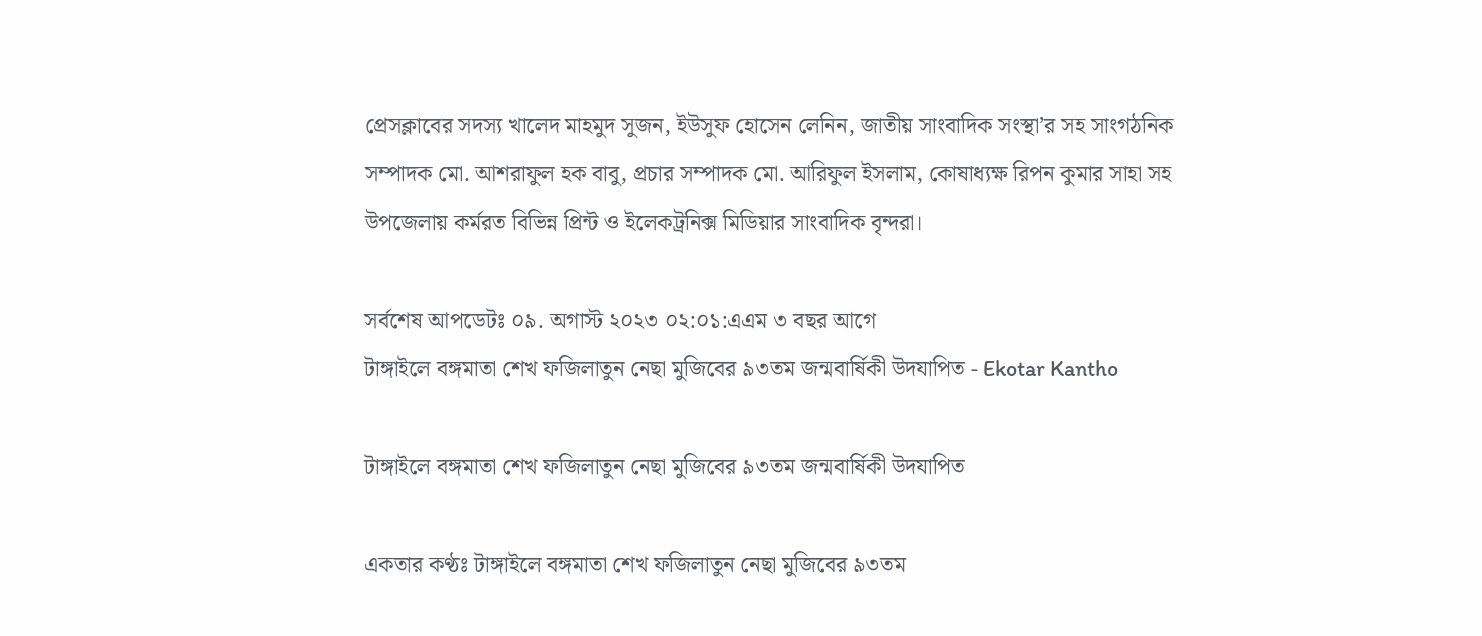প্রেসক্লাবের সদস্য খালেদ মাহমুদ সুজন, ইউসুফ হোসেন লেনিন, জাতীয় সাংবাদিক সংস্থা’র সহ সাংগঠনিক সম্পাদক মো. আশরাফুল হক বাবু, প্রচার সম্পাদক মো. আরিফুল ইসলাম, কোষাধ্যক্ষ রিপন কুমার সাহা সহ উপজেলায় কর্মরত বিভিন্ন প্রিন্ট ও ইলেকট্রনিক্স মিডিয়ার সাংবাদিক বৃন্দরা।

সর্বশেষ আপডেটঃ ০৯. অগাস্ট ২০২৩ ০২:০১:এএম ৩ বছর আগে
টাঙ্গাইলে বঙ্গমাতা শেখ ফজিলাতুন নেছা মুজিবের ৯৩তম জন্মবার্ষিকী উদযাপিত - Ekotar Kantho

টাঙ্গাইলে বঙ্গমাতা শেখ ফজিলাতুন নেছা মুজিবের ৯৩তম জন্মবার্ষিকী উদযাপিত

একতার কণ্ঠঃ টাঙ্গাইলে বঙ্গমাতা শেখ ফজিলাতুন নেছা মুজিবের ৯৩তম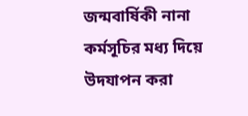জন্মবার্ষিকী নানা কর্মসূচির মধ্য দিয়ে উদযাপন করা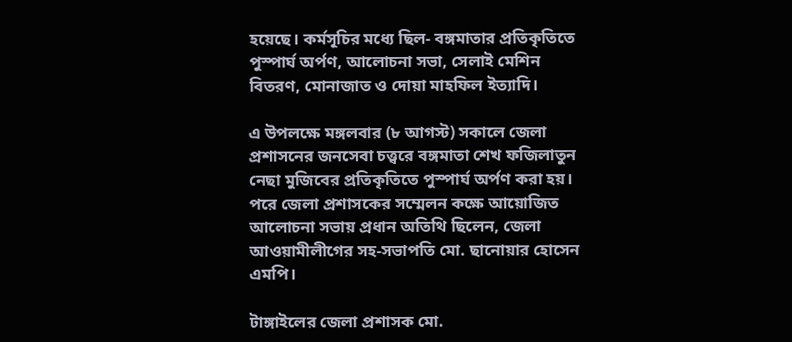হয়েছে। কর্মসূচির মধ্যে ছিল- বঙ্গমাতার প্রতিকৃতিতে পুস্পার্ঘ অর্পণ, আলোচনা সভা, সেলাই মেশিন বিতরণ, মোনাজাত ও দোয়া মাহফিল ইত্যাদি।

এ উপলক্ষে মঙ্গলবার (৮ আগস্ট) সকালে জেলা প্রশাসনের জনসেবা চত্ত্বরে বঙ্গমাতা শেখ ফজিলাতুন নেছা মুজিবের প্রতিকৃতিতে পুস্পার্ঘ অর্পণ করা হয়। পরে জেলা প্রশাসকের সম্মেলন কক্ষে আয়োজিত আলোচনা সভায় প্রধান অতিথি ছিলেন, জেলা আওয়ামীলীগের সহ-সভাপতি মো. ছানোয়ার হোসেন এমপি।

টাঙ্গাইলের জেলা প্রশাসক মো.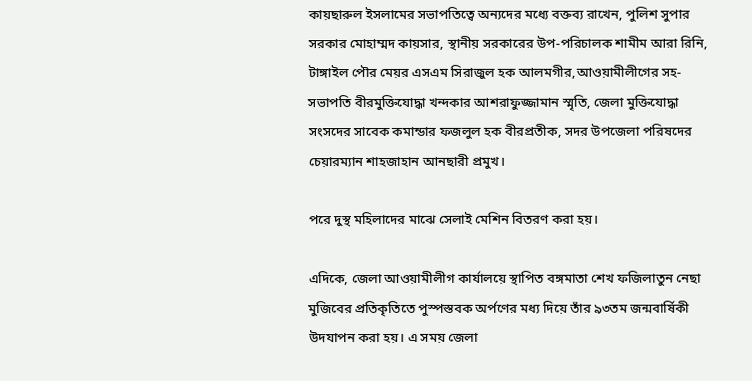কায়ছারুল ইসলামের সভাপতিত্বে অন্যদের মধ্যে বক্তব্য রাখেন, পুলিশ সুপার সরকার মোহাম্মদ কায়সার, স্থানীয় সরকারের উপ-পরিচালক শামীম আরা রিনি, টাঙ্গাইল পৌর মেয়র এসএম সিরাজুল হক আলমগীর,আওয়ামীলীগের সহ-সভাপতি বীরমুক্তিযোদ্ধা খন্দকার আশরাফুজ্জামান স্মৃতি, জেলা মুক্তিযোদ্ধা সংসদের সাবেক কমান্ডার ফজলুল হক বীরপ্রতীক, সদর উপজেলা পরিষদের চেয়ারম্যান শাহজাহান আনছারী প্রমুখ।

পরে দুস্থ মহিলাদের মাঝে সেলাই মেশিন বিতরণ করা হয়।

এদিকে, জেলা আওয়ামীলীগ কার্যালয়ে স্থাপিত বঙ্গমাতা শেখ ফজিলাতুন নেছা মুজিবের প্রতিকৃতিতে পুস্পস্তবক অর্পণের মধ্য দিয়ে তাঁর ৯৩তম জন্মবার্ষিকী উদযাপন করা হয়। এ সময় জেলা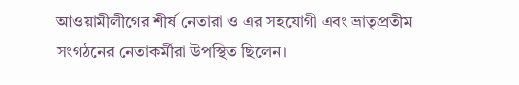আওয়ামীলীগের শীর্ষ নেতারা ও এর সহযোগী এবং ভ্রাতৃপ্রতীম সংগঠনের নেতাকর্মীরা উপস্থিত ছিলেন।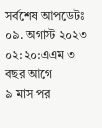সর্বশেষ আপডেটঃ ০৯. অগাস্ট ২০২৩ ০২:২০:এএম ৩ বছর আগে
৯ মাস পর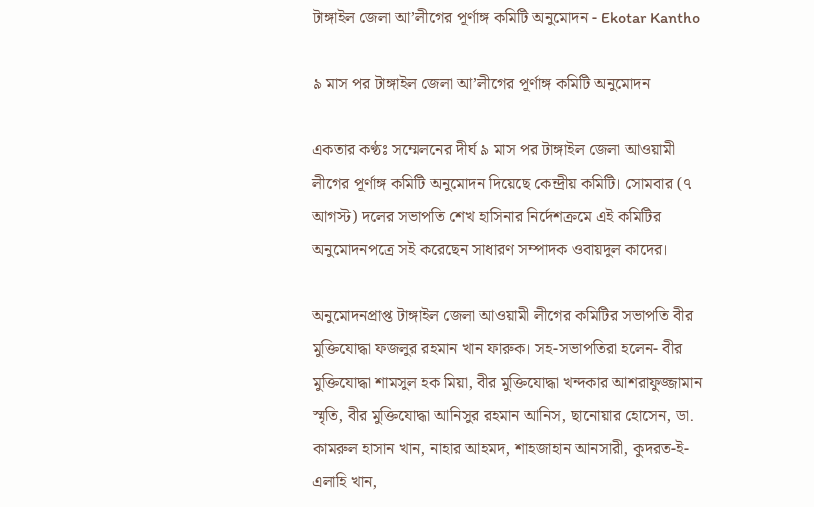টাঙ্গাইল জেলা আ’লীগের পূর্ণাঙ্গ কমিটি অনুমোদন - Ekotar Kantho

৯ মাস পর টাঙ্গাইল জেলা আ’লীগের পূর্ণাঙ্গ কমিটি অনুমোদন

একতার কণ্ঠঃ সম্মেলনের দীর্ঘ ৯ মাস পর টাঙ্গাইল জেলা আওয়ামী লীগের পূর্ণাঙ্গ কমিটি অনুমোদন দিয়েছে কেন্দ্রীয় কমিটি। সোমবার (৭ আগস্ট) দলের সভাপতি শেখ হাসিনার নির্দেশক্রমে এই কমিটির অনুমোদনপত্রে সই করেছেন সাধারণ সম্পাদক ওবায়দুল কাদের।

অনুমোদনপ্রাপ্ত টাঙ্গাইল জেলা আওয়ামী লীগের কমিটির সভাপতি বীর মুক্তিযোদ্ধা ফজলুর রহমান খান ফারুক। সহ-সভাপতিরা হলেন- বীর মুক্তিযোদ্ধা শামসুল হক মিয়া, বীর মুক্তিযোদ্ধা খন্দকার আশরাফুজ্জামান স্মৃতি, বীর মুক্তিযোদ্ধা আনিসুর রহমান আনিস, ছানোয়ার হোসেন, ডা. কামরুল হাসান খান, নাহার আহমদ, শাহজাহান আনসারী, কুদরত-ই-এলাহি খান,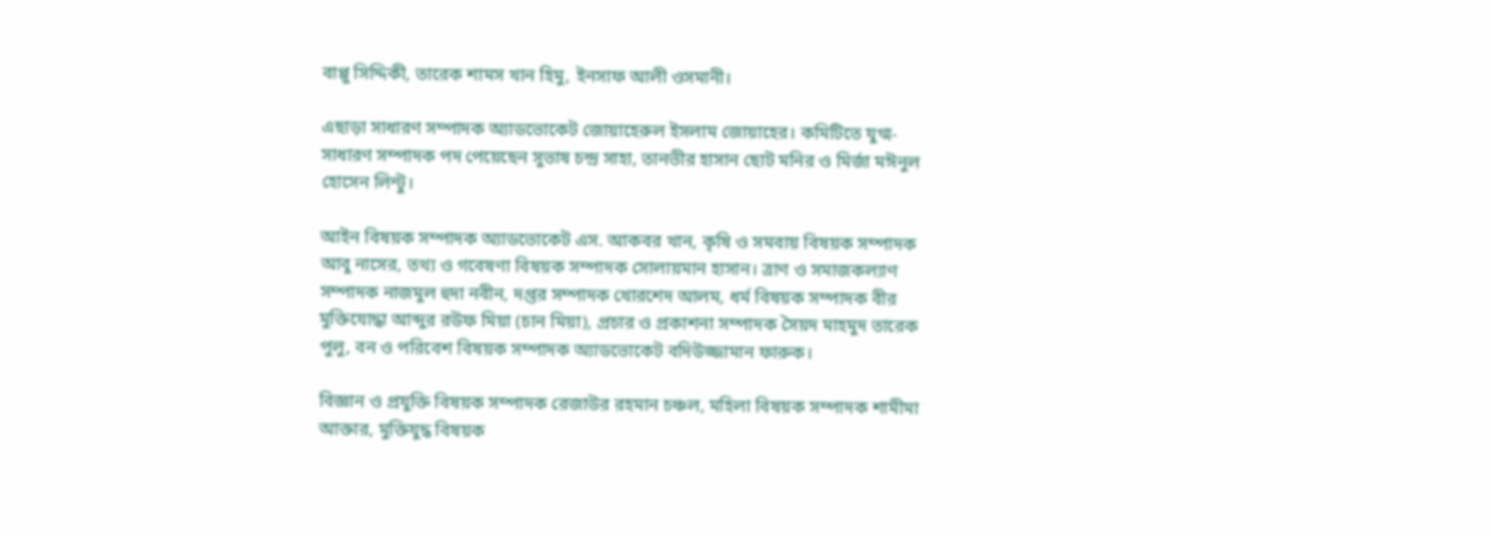বাপ্পু সিদ্দিকী, তারেক শামস খান হিমু, ইনসাফ আলী ওসমানী।

এছাড়া সাধারণ সম্পাদক অ্যাডভোকেট জোয়াহেরুল ইসলাম জোয়াহের। কমিটিতে যুগ্ম-সাধারণ সম্পাদক পদ পেয়েছেন সুভাষ চন্দ্র সাহা, তানভীর হাসান ছোট মনির ও মির্জা মঈনুল হোসেন লিন্টু।

আইন বিষয়ক সম্পাদক অ্যাডভোকেট এস. আকবর খান, কৃষি ও সমবায় বিষয়ক সম্পাদক আবু নাসের, তথ্য ও গবেষণা বিষয়ক সম্পাদক সোলায়মান হাসান। ত্রাণ ও সমাজকল্যাণ সম্পাদক নাজমুল হুদা নবীন, দপ্তর সম্পাদক খোরশেদ আলম, ধর্ম বিষয়ক সম্পাদক বীর মুক্তিযোদ্ধা আব্দুর রউফ মিয়া (চান মিয়া), প্রচার ও প্রকাশনা সম্পাদক সৈয়দ মাহমুদ তারেক পুলু, বন ও পরিবেশ বিষয়ক সম্পাদক অ্যাডভোকেট বদিউজ্জামান ফারুক।

বিজ্ঞান ও প্রযুক্তি বিষয়ক সম্পাদক রেজাউর রহমান চঞ্চল, মহিলা বিষয়ক সম্পাদক শামীমা আক্তার, মুক্তিযুদ্ধ বিষয়ক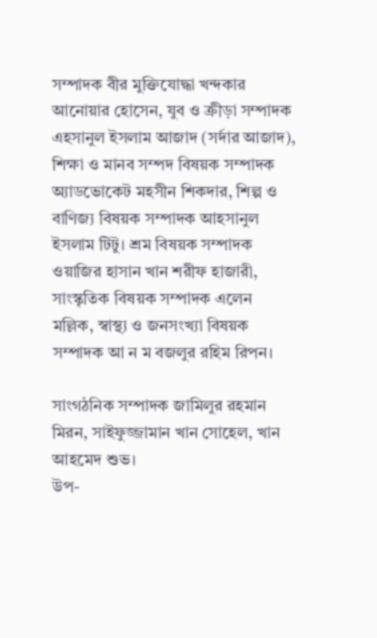সম্পাদক বীর মুক্তিযোদ্ধা খন্দকার আনোয়ার হোসেন, যুব ও ক্রীড়া সম্পাদক এহসানুল ইসলাম আজাদ (সর্দার আজাদ), শিক্ষা ও মানব সম্পদ বিষয়ক সম্পাদক অ্যাডভোকেট মহসীন শিকদার, শিল্প ও বাণিজ্য বিষয়ক সম্পাদক আহসানুল ইসলাম টিটু। শ্রম বিষয়ক সম্পাদক ওয়াজির হাসান খান শরীফ হাজারী, সাংস্কৃতিক বিষয়ক সম্পাদক এলেন মল্লিক, স্বাস্থ্য ও জনসংখ্যা বিষয়ক সম্পাদক আ ন ম বজলুর রহিম রিপন।

সাংগঠনিক সম্পাদক জামিলুর রহমান মিরন, সাইফুজ্জামান খান সোহেল, খান আহমেদ শুভ।
উপ-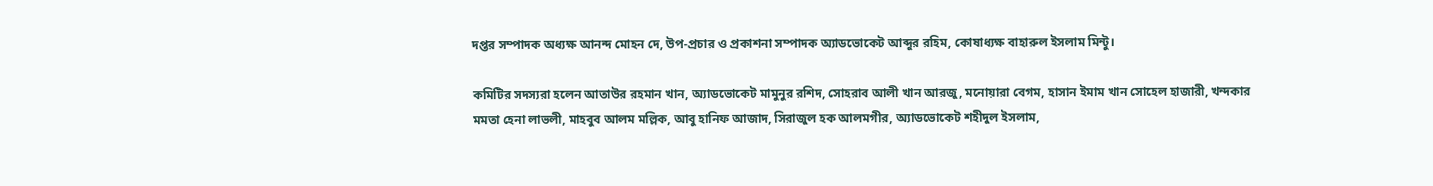দপ্তর সম্পাদক অধ্যক্ষ আনন্দ মোহন দে, উপ-প্রচার ও প্রকাশনা সম্পাদক অ্যাডভোকেট আব্দুর রহিম, কোষাধ্যক্ষ বাহারুল ইসলাম মিন্টু।

কমিটির সদস্যরা হলেন আতাউর রহমান খান, অ্যাডভোকেট মামুনুর রশিদ, সোহরাব আলী খান আরজু, মনোয়ারা বেগম, হাসান ইমাম খান সোহেল হাজারী, খন্দকার মমতা হেনা লাভলী, মাহবুব আলম মল্লিক, আবু হানিফ আজাদ, সিরাজুল হক আলমগীর, অ্যাডভোকেট শহীদুল ইসলাম,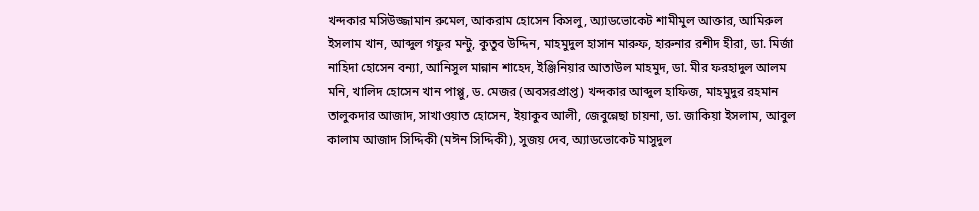খন্দকার মসিউজ্জামান রুমেল, আকরাম হোসেন কিসলু, অ্যাডভোকেট শামীমুল আক্তার, আমিরুল ইসলাম খান, আব্দুল গফুর মন্টু, কুতুব উদ্দিন, মাহমুদুল হাসান মারুফ, হারুনার রশীদ হীরা, ডা. মির্জা নাহিদা হোসেন বন্যা, আনিসুল মান্নান শাহেদ, ইঞ্জিনিয়ার আতাউল মাহমুদ, ডা. মীর ফরহাদুল আলম মনি, খালিদ হোসেন খান পাপ্পু, ড. মেজর (অবসরপ্রাপ্ত) খন্দকার আব্দুল হাফিজ, মাহমুদুর রহমান তালুকদার আজাদ, সাখাওয়াত হোসেন, ইয়াকুব আলী, জেবুন্নেছা চায়না, ডা. জাকিয়া ইসলাম, আবুল কালাম আজাদ সিদ্দিকী (মঈন সিদ্দিকী), সুজয় দেব, অ্যাডভোকেট মাসুদুল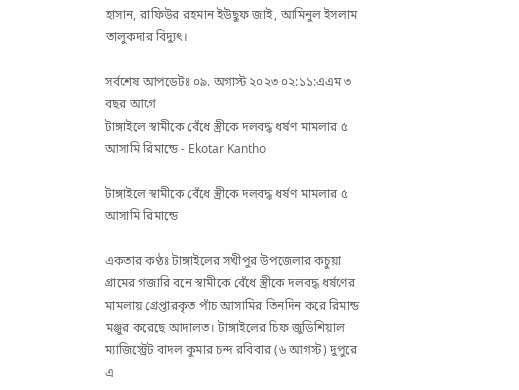হাসান, রাফিউর রহমান ইউছুফ জাই, আমিনুল ইসলাম তালুকদার বিদ্যুৎ।

সর্বশেষ আপডেটঃ ০৯. অগাস্ট ২০২৩ ০২:১১:এএম ৩ বছর আগে
টাঙ্গাইলে স্বামীকে বেঁধে স্ত্রীকে দলবদ্ধ ধর্ষণ মামলার ৫ আসামি রিমান্ডে - Ekotar Kantho

টাঙ্গাইলে স্বামীকে বেঁধে স্ত্রীকে দলবদ্ধ ধর্ষণ মামলার ৫ আসামি রিমান্ডে

একতার কণ্ঠঃ টাঙ্গাইলের সখীপুর উপজেলার কচুয়া গ্রামের গজারি বনে স্বামীকে বেঁধে স্ত্রীকে দলবদ্ধ ধর্ষণের মামলায় গ্রেপ্তারকৃত পাঁচ আসামির তিনদিন করে রিমান্ড মঞ্জুর করেছে আদালত। টাঙ্গাইলের চিফ জুডিশিয়াল ম্যাজিস্ট্রেট বাদল কুমার চন্দ রবিবার (৬ আগস্ট) দুপুরে এ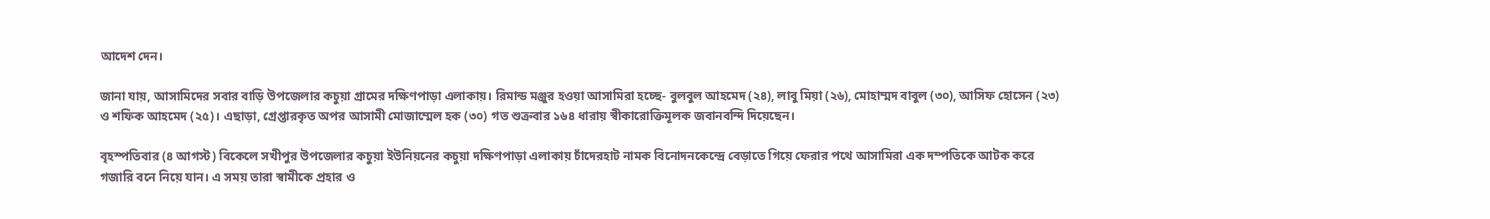আদেশ দেন।

জানা যায়, আসামিদের সবার বাড়ি উপজেলার কচুয়া গ্রামের দক্ষিণপাড়া এলাকায়। রিমান্ড মঞ্জুর হওয়া আসামিরা হচ্ছে- বুলবুল আহমেদ (২৪), লাবু মিয়া (২৬), মোহাম্মদ বাবুল (৩০), আসিফ হোসেন (২৩) ও শফিক আহমেদ (২৫)। এছাড়া, গ্রেপ্তারকৃত অপর আসামী মোজাম্মেল হক (৩০) গত শুক্রবার ১৬৪ ধারায় স্বীকারোক্তিমূলক জবানবন্দি দিয়েছেন।

বৃহস্পতিবার (৪ আগস্ট) বিকেলে সখীপুর উপজেলার কচুয়া ইউনিয়নের কচুয়া দক্ষিণপাড়া এলাকায় চাঁদেরহাট নামক বিনোদনকেন্দ্রে বেড়াতে গিয়ে ফেরার পথে আসামিরা এক দম্পতিকে আটক করে গজারি বনে নিয়ে যান। এ সময় তারা স্বামীকে প্রহার ও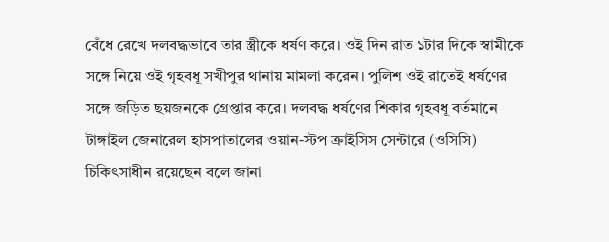বেঁধে রেখে দলবদ্ধভাবে তার স্ত্রীকে ধর্ষণ করে। ওই দিন রাত ১টার দিকে স্বামীকে সঙ্গে নিয়ে ওই গৃহবধূ সখীপুর থানায় মামলা করেন। পুলিশ ওই রাতেই ধর্ষণের সঙ্গে জড়িত ছয়জনকে গ্রেপ্তার করে। দলবদ্ধ ধর্ষণের শিকার গৃহবধূ বর্তমানে টাঙ্গাইল জেনারেল হাসপাতালের ওয়ান-স্টপ ক্রাইসিস সেন্টারে (ওসিসি) চিকিৎসাধীন রয়েছেন বলে জানা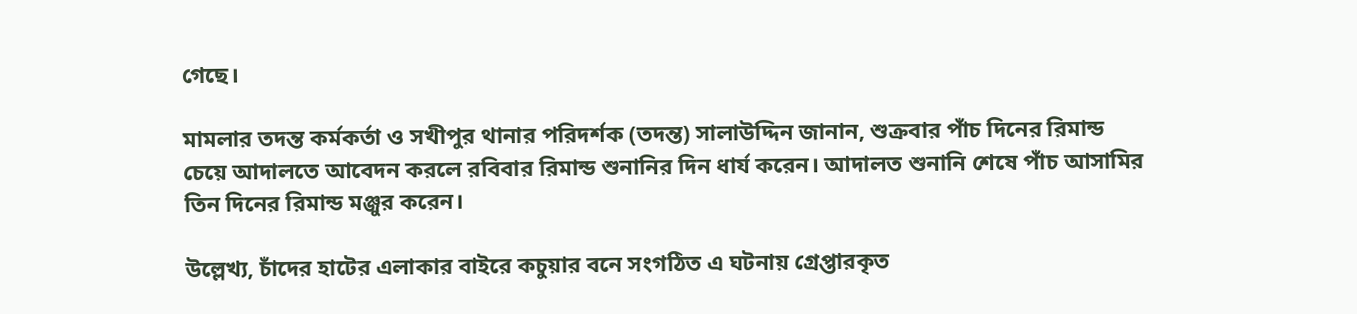গেছে।

মামলার তদন্ত কর্মকর্তা ও সখীপুর থানার পরিদর্শক (তদন্ত) সালাউদ্দিন জানান, শুক্রবার পাঁচ দিনের রিমান্ড চেয়ে আদালতে আবেদন করলে রবিবার রিমান্ড শুনানির দিন ধার্য করেন। আদালত শুনানি শেষে পাঁচ আসামির তিন দিনের রিমান্ড মঞ্জুর করেন।

উল্লেখ্য, চাঁদের হাটের এলাকার বাইরে কচুয়ার বনে সংগঠিত এ ঘটনায় গ্রেপ্তারকৃত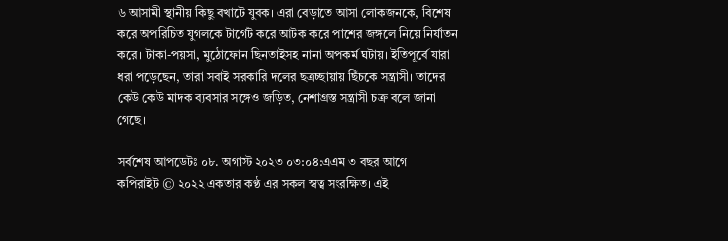৬ আসামী স্থানীয় কিছু বখাটে যুবক। এরা বেড়াতে আসা লোকজনকে, বিশেষ করে অপরিচিত যুগলকে টার্গেট করে আটক করে পাশের জঙ্গলে নিয়ে নির্যাতন করে। টাকা-পয়সা, মুঠোফোন ছিনতাইসহ নানা অপকর্ম ঘটায়। ইতিপূর্বে যারা ধরা পড়েছেন, তারা সবাই সরকারি দলের ছত্রচ্ছায়ায় ছিঁচকে সন্ত্রাসী। তাদের কেউ কেউ মাদক ব্যবসার সঙ্গেও জড়িত, নেশাগ্রস্ত সন্ত্রাসী চক্র বলে জানা গেছে।

সর্বশেষ আপডেটঃ ০৮. অগাস্ট ২০২৩ ০৩:০৪:এএম ৩ বছর আগে
কপিরাইট © ২০২২ একতার কণ্ঠ এর সকল স্বত্ব সংরক্ষিত। এই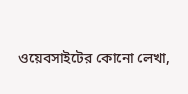ওয়েবসাইটের কোনো লেখা,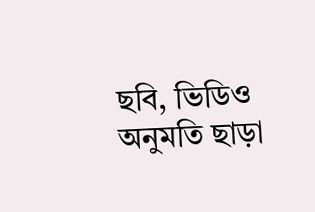ছবি, ভিডিও অনুমতি ছাড়া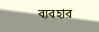ব্যবহার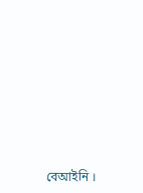বেআইনি ।